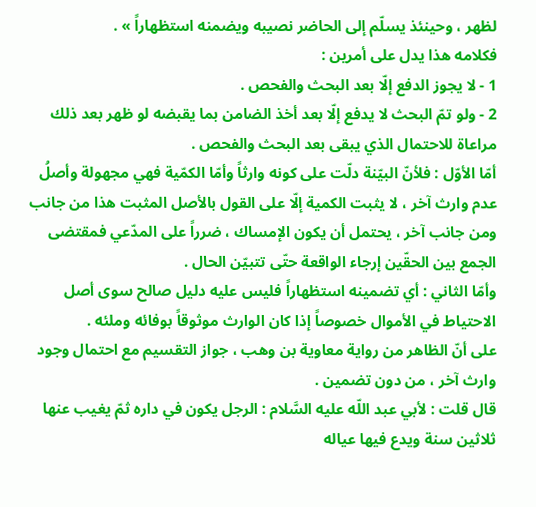لظهر ، وحينئذ يسلّم إلى الحاضر نصيبه ويضمنه استظهاراً » .
فكلامه هذا يدل على أمرين :
1 - لا يجوز الدفع إلّا بعد البحث والفحص .
2 - ولو تمّ البحث لا يدفع إلّا بعد أخذ الضامن بما يقبضه لو ظهر بعد ذلك مراعاة للاحتمال الذي يبقى بعد البحث والفحص .
أمّا الأوّل : فلأنّ البيّنة دلّت على كونه وارثاً وأمّا الكمّية فهي مجهولة وأصلُ عدم وارث آخر ، لا يثبت الكمية إلّا على القول بالأصل المثبت هذا من جانب ومن جانب آخر ، يحتمل أن يكون الإمساك ، ضرراً على المدّعي فمقتضى الجمع بين الحقّين إرجاء الواقعة حتّى تتبيّن الحال .
وأمّا الثاني : أي تضمينه استظهاراً فليس عليه دليل صالح سوى أصل الاحتياط في الأموال خصوصاً إذا كان الوارث موثوقاً بوفائه وملئه .
على أنّ الظاهر من رواية معاوية بن وهب ، جواز التقسيم مع احتمال وجود وارث آخر ، من دون تضمين .
قال قلت : لأبي عبد اللّه عليه السَّلام : الرجل يكون في داره ثمّ يغيب عنها ثلاثين سنة ويدع فيها عياله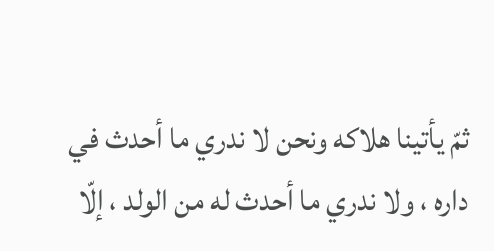ثمّ يأتينا هلاكه ونحن لا ندري ما أحدث في داره ، ولا ندري ما أحدث له من الولد ، إلّا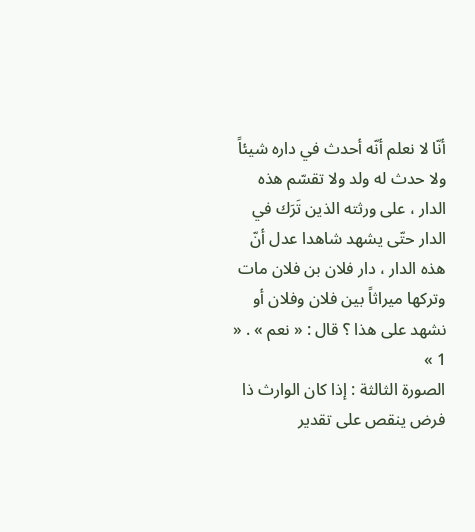أنّا لا نعلم أنّه أحدث في داره شيئاً ولا حدث له ولد ولا تقسّم هذه الدار ، على ورثته الذين تَرَك في الدار حتّى يشهد شاهدا عدل أنّ هذه الدار ، دار فلان بن فلان مات وتركها ميراثاً بين فلان وفلان أو نشهد على هذا ؟ قال : « نعم » . « 1 »
الصورة الثالثة : إذا كان الوارث ذا فرض ينقص على تقدير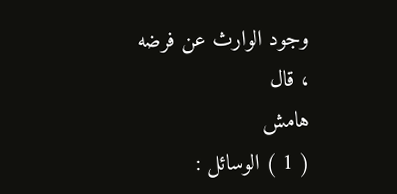وجود الوارث عن فرضه
، قال
هامش
( 1 ) الوسائل :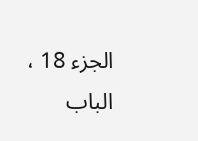الجزء 18 ، الباب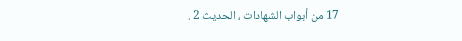17 من أبواب الشهادات ، الحديث 2 .